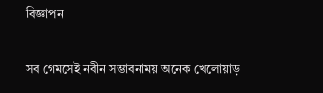বিজ্ঞাপন

সব গেমসেই নবীন সম্ভাবনাময় অনেক খেলোয়াড়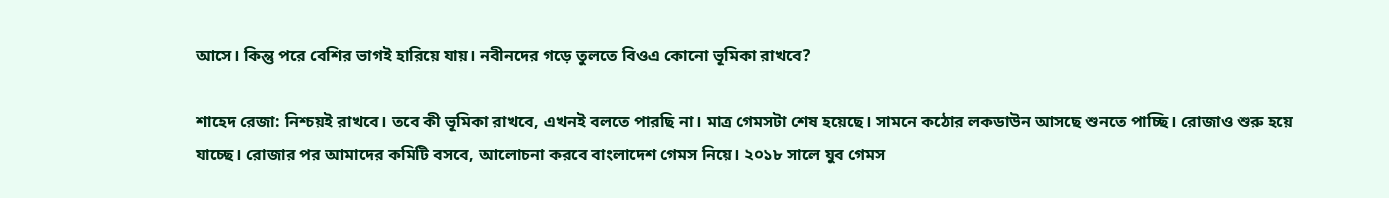আসে। কিন্তু পরে বেশির ভাগই হারিয়ে যায়। নবীনদের গড়ে তুলতে বিওএ কোনো ভূমিকা রাখবে?

শাহেদ রেজা: নিশ্চয়ই রাখবে। তবে কী ভূমিকা রাখবে, এখনই বলতে পারছি না। মাত্র গেমসটা শেষ হয়েছে। সামনে কঠোর লকডাউন আসছে শুনতে পাচ্ছি। রোজাও শুরু হয়ে যাচ্ছে। রোজার পর আমাদের কমিটি বসবে, আলোচনা করবে বাংলাদেশ গেমস নিয়ে। ২০১৮ সালে যুব গেমস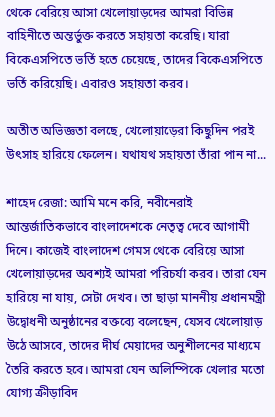থেকে বেরিয়ে আসা খেলোয়াড়দের আমরা বিভিন্ন বাহিনীতে অন্তর্ভুক্ত করতে সহায়তা করেছি। যারা বিকেএসপিতে ভর্তি হতে চেয়েছে, তাদের বিকেএসপিতে ভর্তি করিয়েছি। এবারও সহায়তা করব।

অতীত অভিজ্ঞতা বলছে, খেলোয়াড়েরা কিছুদিন পরই উৎসাহ হারিয়ে ফেলেন। যথাযথ সহায়তা তাঁরা পান না...

শাহেদ রেজা: আমি মনে করি, নবীনেরাই আন্তর্জাতিকভাবে বাংলাদেশকে নেতৃত্ব দেবে আগামী দিনে। কাজেই বাংলাদেশ গেমস থেকে বেরিয়ে আসা খেলোয়াড়দের অবশ্যই আমরা পরিচর্যা করব। তারা যেন হারিয়ে না যায়, সেটা দেখব। তা ছাড়া মাননীয় প্রধানমন্ত্রী উদ্বোধনী অনুষ্ঠানের বক্তব্যে বলেছেন, যেসব খেলোয়াড় উঠে আসবে, তাদের দীর্ঘ মেয়াদের অনুশীলনের মাধ্যমে তৈরি করতে হবে। আমরা যেন অলিম্পিকে খেলার মতো যোগ্য ক্রীড়াবিদ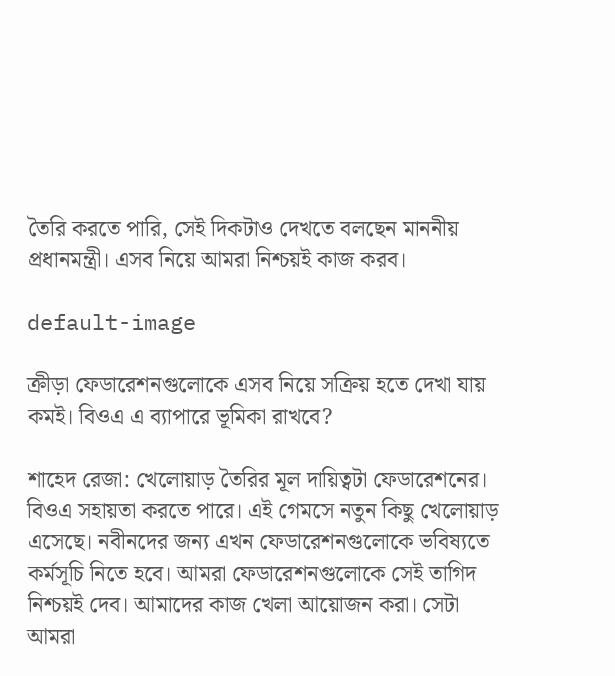তৈরি করতে পারি, সেই দিকটাও দেখতে বলছেন মাননীয় প্রধানমন্ত্রী। এসব নিয়ে আমরা নিশ্চয়ই কাজ করব।

default-image

ক্রীড়া ফেডারেশনগুলোকে এসব নিয়ে সক্রিয় হতে দেখা যায় কমই। বিওএ এ ব্যাপারে ভূমিকা রাখবে?

শাহেদ রেজা: খেলোয়াড় তৈরির মূল দায়িত্বটা ফেডারেশনের। বিওএ সহায়তা করতে পারে। এই গেমসে নতুন কিছু খেলোয়াড় এসেছে। নবীনদের জন্য এখন ফেডারেশনগুলোকে ভবিষ্যতে কর্মসূচি নিতে হবে। আমরা ফেডারেশনগুলোকে সেই তাগিদ নিশ্চয়ই দেব। আমাদের কাজ খেলা আয়োজন করা। সেটা আমরা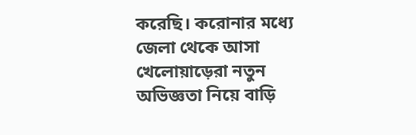করেছি। করোনার মধ্যে জেলা থেকে আসা খেলোয়াড়েরা নতুন অভিজ্ঞতা নিয়ে বাড়ি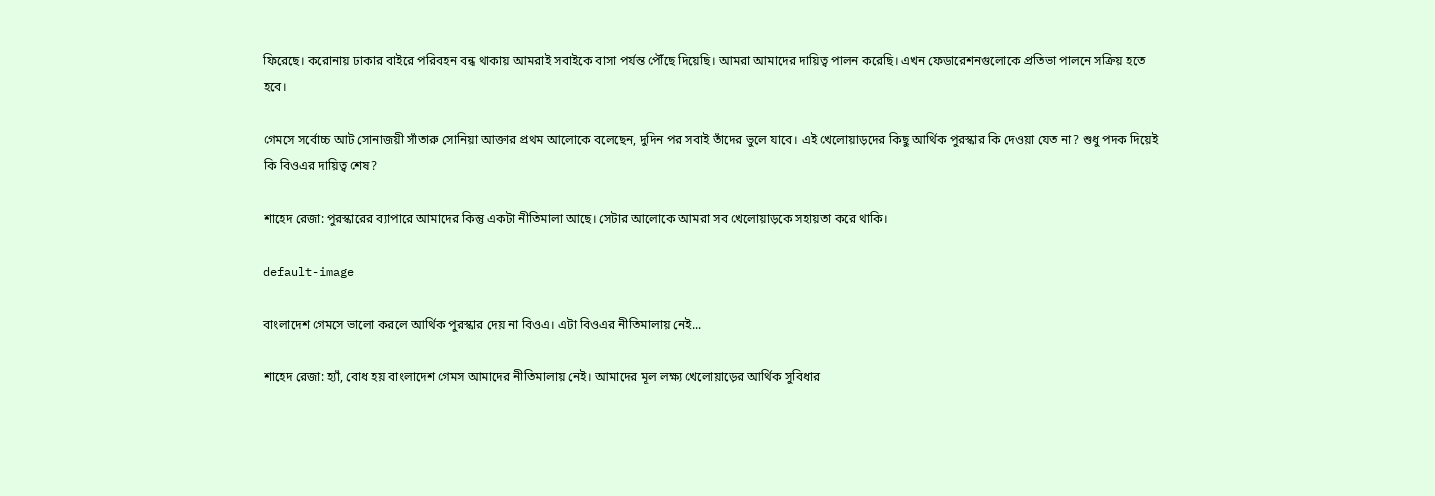ফিরেছে। করোনায় ঢাকার বাইরে পরিবহন বন্ধ থাকায় আমরাই সবাইকে বাসা পর্যন্ত পৌঁছে দিয়েছি। আমরা আমাদের দায়িত্ব পালন করেছি। এখন ফেডারেশনগুলোকে প্রতিভা পালনে সক্রিয় হতে হবে।

গেমসে সর্বোচ্চ আট সোনাজয়ী সাঁতারু সোনিয়া আক্তার প্রথম আলোকে বলেছেন, দুদিন পর সবাই তাঁদের ভুলে যাবে। এই খেলোয়াড়দের কিছু আর্থিক পুরস্কার কি দেওয়া যেত না? শুধু পদক দিয়েই কি বিওএর দায়িত্ব শেষ?

শাহেদ রেজা: পুরস্কারের ব্যাপারে আমাদের কিন্তু একটা নীতিমালা আছে। সেটার আলোকে আমরা সব খেলোয়াড়কে সহায়তা করে থাকি।

default-image

বাংলাদেশ গেমসে ভালো করলে আর্থিক পুরস্কার দেয় না বিওএ। এটা বিওএর নীতিমালায় নেই...

শাহেদ রেজা: হ্যাঁ, বোধ হয় বাংলাদেশ গেমস আমাদের নীতিমালায় নেই। আমাদের মূল লক্ষ্য খেলোয়াড়ের আর্থিক সুবিধার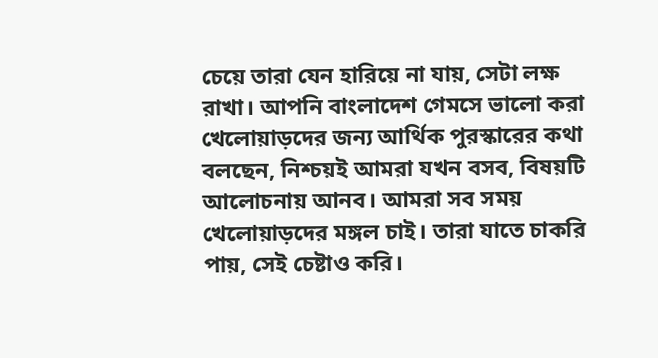চেয়ে তারা যেন হারিয়ে না যায়, সেটা লক্ষ রাখা। আপনি বাংলাদেশ গেমসে ভালো করা খেলোয়াড়দের জন্য আর্থিক পুরস্কারের কথা বলছেন, নিশ্চয়ই আমরা যখন বসব, বিষয়টি আলোচনায় আনব। আমরা সব সময় খেলোয়াড়দের মঙ্গল চাই। তারা যাতে চাকরি পায়, সেই চেষ্টাও করি।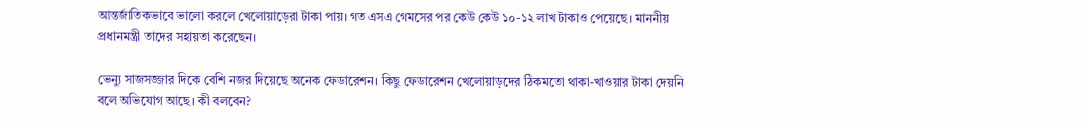আন্তর্জাতিকভাবে ভালো করলে খেলোয়াড়েরা টাকা পায়। গত এসএ গেমসের পর কেউ কেউ ১০-১২ লাখ টাকাও পেয়েছে। মাননীয় প্রধানমন্ত্রী তাদের সহায়তা করেছেন।

ভেন্যু সাজসজ্জার দিকে বেশি নজর দিয়েছে অনেক ফেডারেশন। কিছু ফেডারেশন খেলোয়াড়দের ঠিকমতো থাকা-খাওয়ার টাকা দেয়নি বলে অভিযোগ আছে। কী বলবেন?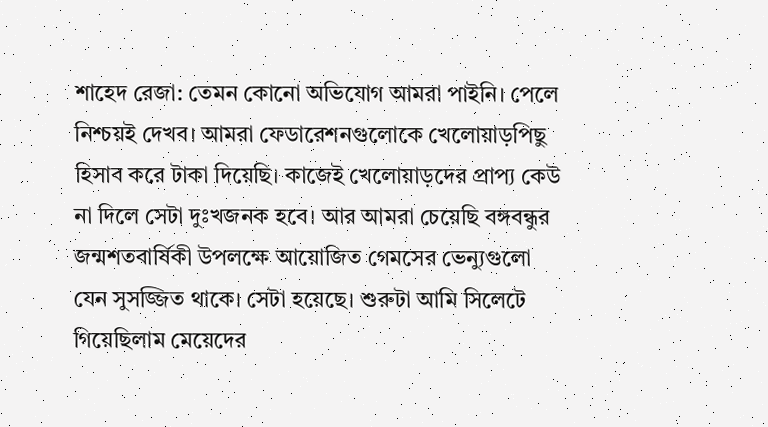শাহেদ রেজা: তেমন কোনো অভিযোগ আমরা পাইনি। পেলে নিশ্চয়ই দেখব। আমরা ফেডারেশনগুলোকে খেলোয়াড়পিছু হিসাব করে টাকা দিয়েছি। কাজেই খেলোয়াড়দের প্রাপ্য কেউ না দিলে সেটা দুঃখজনক হবে। আর আমরা চেয়েছি বঙ্গবন্ধুর জন্মশতবার্ষিকী উপলক্ষে আয়োজিত গেমসের ভেন্যুগুলো যেন সুসজ্জিত থাকে। সেটা হয়েছে। শুরুটা আমি সিলেটে গিয়েছিলাম মেয়েদের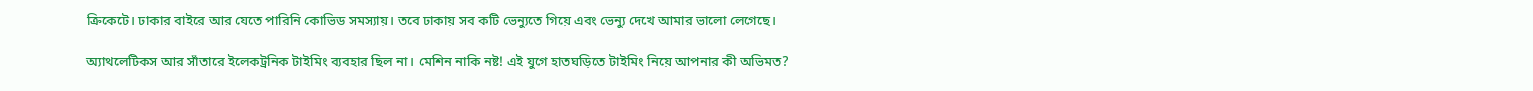ক্রিকেটে। ঢাকার বাইরে আর যেতে পারিনি কোভিড সমস্যায়। তবে ঢাকায় সব কটি ভেন্যুতে গিয়ে এবং ভেন্যু দেখে আমার ভালো লেগেছে।

অ্যাথলেটিকস আর সাঁতারে ইলেকট্রনিক টাইমিং ব্যবহার ছিল না। মেশিন নাকি নষ্ট! এই যুগে হাতঘড়িতে টাইমিং নিয়ে আপনার কী অভিমত?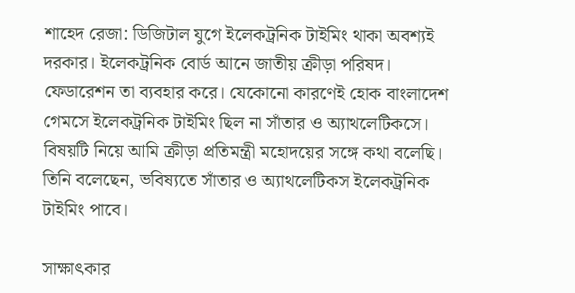শাহেদ রেজা: ডিজিটাল যুগে ইলেকট্রনিক টাইমিং থাকা অবশ্যই দরকার। ইলেকট্রনিক বোর্ড আনে জাতীয় ক্রীড়া পরিষদ। ফেডারেশন তা ব্যবহার করে। যেকোনো কারণেই হোক বাংলাদেশ গেমসে ইলেকট্রনিক টাইমিং ছিল না সাঁতার ও অ্যাথলেটিকসে। বিষয়টি নিয়ে আমি ক্রীড়া প্রতিমন্ত্রী মহোদয়ের সঙ্গে কথা বলেছি। তিনি বলেছেন, ভবিষ্যতে সাঁতার ও অ্যাথলেটিকস ইলেকট্রনিক টাইমিং পাবে।

সাক্ষাৎকার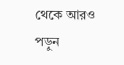থেকে আরও পড়ুন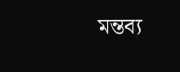মন্তব্য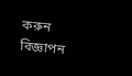করুন
বিজ্ঞাপন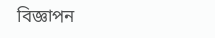বিজ্ঞাপন